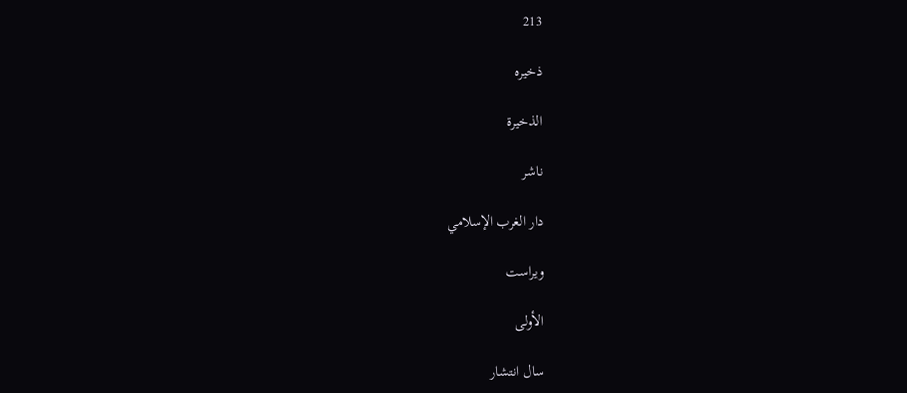213

ذخیره

الذخيرة

ناشر

دار الغرب الإسلامي

ویراست

الأولى

سال انتشار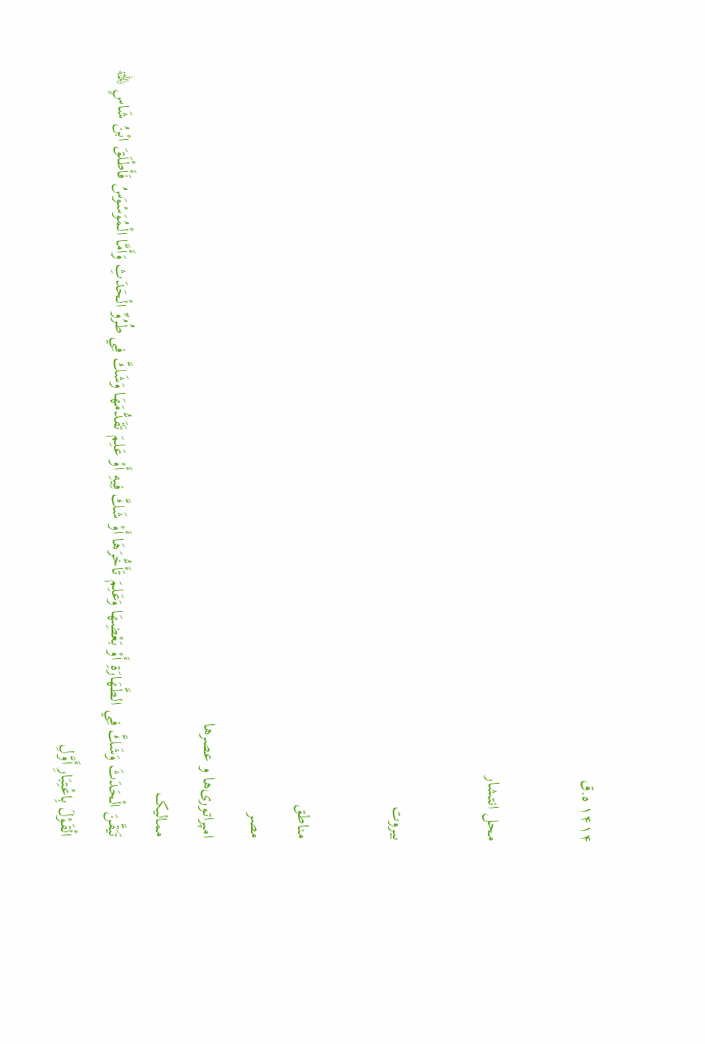۱۴۱۴ ه.ق

محل انتشار

بيروت

مناطق
مصر
امپراتوری‌ها و عصرها
ممالیک
تَيَقَّنَ الْحَدَثَ وَشَكَّ فِي الطَّهَارَةِ أَوْ بَعْضِهَا وَعَلِمَ تَأَخُّرَهَا أَوْ شَكَّ فِيهِ أَوْ عَلِمَ تَقَدُّمَهَا وَشَكَّ فِي طُرُوِّ الْحَدَثِ وَأَمَّا الْمُوَسْوَسُ فَأَطْلَقَ ابْنُ شَاسٍ ﵀ الْقَوْلَ بِاعْتِبَارِ أَوَّلِ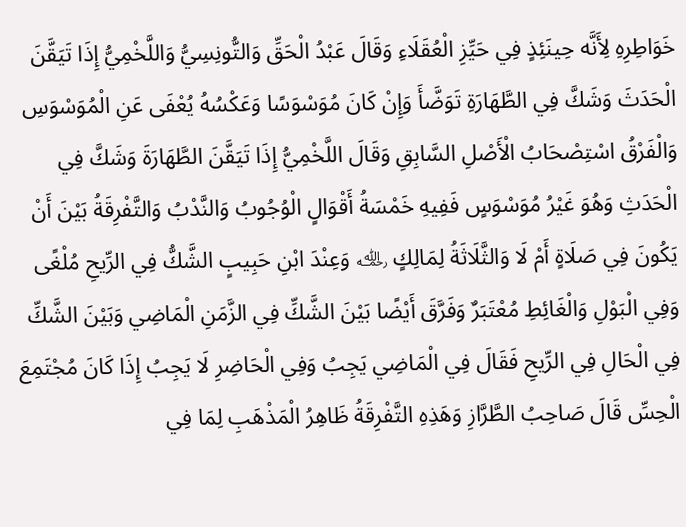خَوَاطِرِهِ لِأَنَّه حِينَئِذٍ فِي حَيِّزِ الْعُقَلَاءِ وَقَالَ عَبْدُ الْحَقِّ وَالتُّونِسِيُّ وَاللَّخْمِيُّ إِذَا تَيَقَّنَ الْحَدَثَ وَشَكَّ فِي الطَّهَارَةِ تَوَضَّأَ وَإِنْ كَانَ مُوَسْوَسًا وَعَكْسُهُ يُعْفَى عَنِ الْمُوَسْوَسِ وَالْفَرْقُ اسْتِصْحَابُ الْأَصْلِ السَّابِقِ وَقَالَ اللَّخْمِيُّ إِذَا تَيَقَّنَ الطَّهَارَةَ وَشَكَّ فِي الْحَدَثِ وَهُوَ غَيْرُ مُوَسْوَسٍ فَفِيهِ خَمْسَةُ أَقْوَالٍ الْوُجُوبُ وَالنَّدْبُ وَالتَّفْرِقَةُ بَيْنَ أَنْ يَكُونَ فِي صَلَاةٍ أَمْ لَا وَالثَّلَاثَةُ لِمَالِكٍ ﵀ وَعِنْدَ ابْنِ حَبِيبٍ الشَّكُّ فِي الرِّيحِ مُلْغًى وَفِي الْبَوْلِ وَالْغَائِطِ مُعْتَبَرٌ وَفَرَّقَ أَيْضًا بَيْنَ الشَّكِّ فِي الزَّمَنِ الْمَاضِي وَبَيْنَ الشَّكِّ فِي الْحَالِ فِي الرِّيحِ فَقَالَ فِي الْمَاضِي يَجِبُ وَفِي الْحَاضِرِ لَا يَجِبُ إِذَا كَانَ مُجْتَمِعَ الْحِسِّ قَالَ صَاحِبُ الطَّرَّازِ وَهَذِهِ التَّفْرِقَةُ ظَاهِرُ الْمَذْهَبِ لِمَا فِي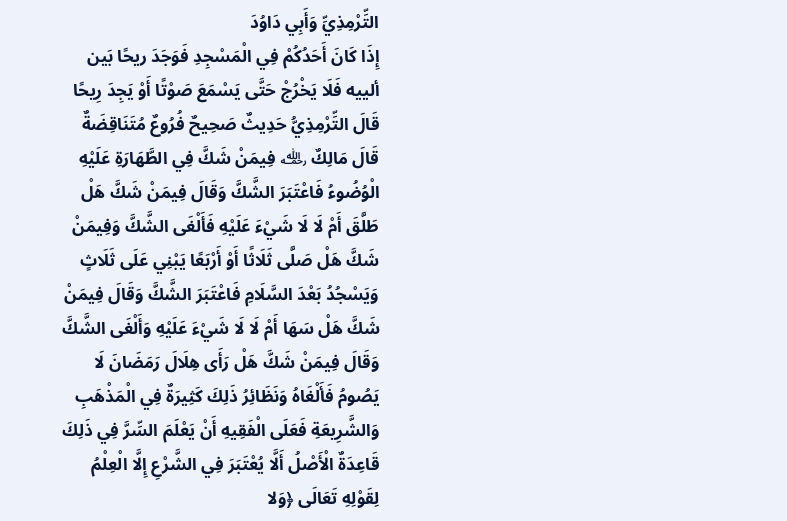التِّرْمِذِيِّ وَأَبِي دَاوُدَ
إِذَا كَانَ أَحَدُكُمْ فِي الْمَسْجِدِ فَوَجَدَ ريحًا بَين ألييه فَلَا يَخْرُجْ حَتَّى يَسْمَعَ صَوْتًا أَوْ يَجِدَ رِيحًا
قَالَ التِّرْمِذِيُّ حَدِيثٌ صَحِيحٌ فُرُوعٌ مُتَنَاقِضَةٌ قَالَ مَالِكٌ ﵀ فِيمَنْ شَكَّ فِي الطَّهَارَةِ عَلَيْهِ الْوُضُوءُ فَاعْتَبَرَ الشَّكَّ وَقَالَ فِيمَنْ شَكَّ هَلْ طَلَّقَ أَمْ لَا لَا شَيْءَ عَلَيْهِ فَأَلْغَى الشَّكَّ وَفِيمَنْ شَكَّ هَلْ صَلَّى ثَلَاثًا أَوْ أَرْبَعًا يَبْنِي عَلَى ثَلَاثٍ وَيَسْجُدُ بَعْدَ السَّلَامِ فَاعْتَبَرَ الشَّكَّ وَقَالَ فِيمَنْ شَكَّ هَلْ سَهَا أَمْ لَا لَا شَيْءَ عَلَيْهِ وَأَلْغَى الشَّكَّ وَقَالَ فِيمَنْ شَكَّ هَلْ رَأَى هِلَالَ رَمَضَانَ لَا يَصُومُ فَأَلْغَاهُ وَنَظَائِرُ ذَلِكَ كَثِيرَةٌ فِي الْمَذْهَبِ وَالشَّرِيعَةِ فَعَلَى الْفَقِيهِ أَنْ يَعْلَمَ السِّرَّ فِي ذَلِكَ قَاعِدَةٌ الْأَصْلُ أَلَّا يُعْتَبَرَ فِي الشَّرْعِ إِلَّا الْعِلْمُ لِقَوْلِهِ تَعَالَى ﴿وَلا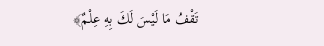تَقْفُ مَا لَيْسَ لَكَ بِهِ عِلْمٌ﴾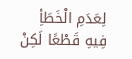لِعَدَمِ الْخَطَأِ فِيهِ قَطْعًا لَكِنْ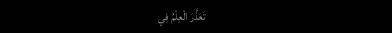تَعَذَّرَ الْعِلْمُ فِي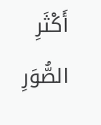أَكْثَرِ الصُّوَرِ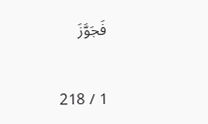فَجَوَّزَ

1 / 218